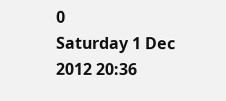0
Saturday 1 Dec 2012 20:36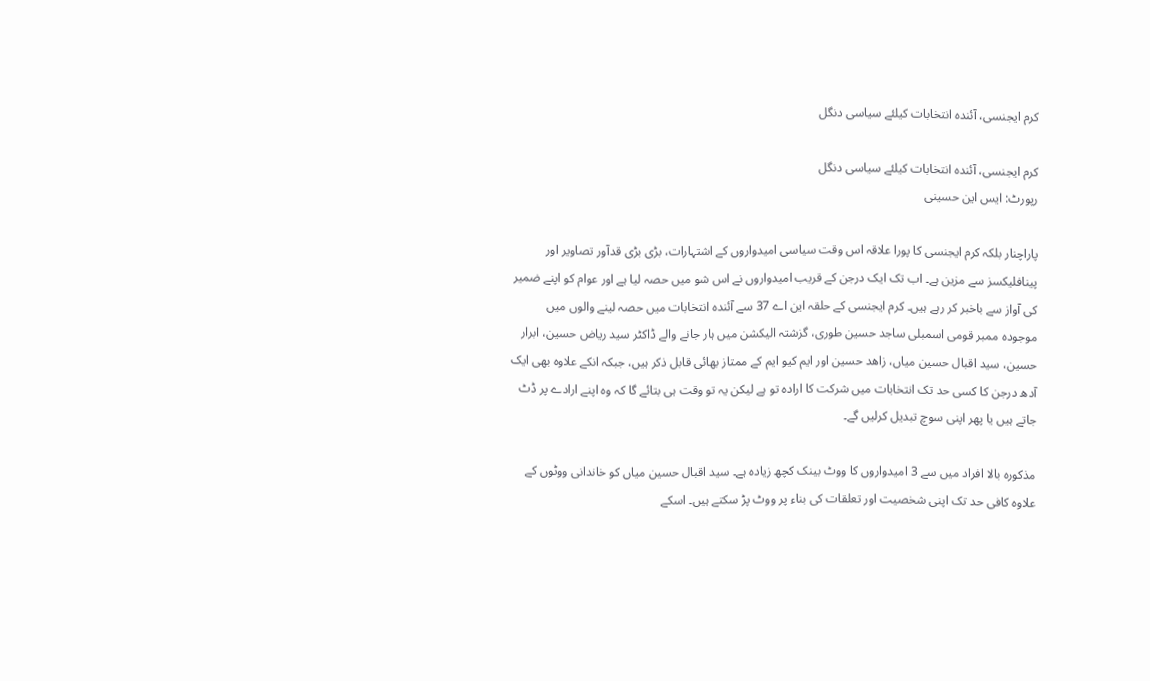کرم ایجنسی، آئندہ انتخابات کیلئے سیاسی دنگل

کرم ایجنسی، آئندہ انتخابات کیلئے سیاسی دنگل
رپورٹ: ایس این حسینی

پاراچنار بلکہ کرم ایجنسی کا پورا علاقہ اس وقت سیاسی امیدواروں کے اشتہارات، بڑی بڑی قدآور تصاویر اور پینافلیکسز سے مزین ہے۔ اب تک ایک درجن کے قریب امیدواروں نے اس شو میں حصہ لیا ہے اور عوام کو اپنے ضمیر کی آواز سے باخبر کر رہے ہیں۔ کرم ایجنسی کے حلقہ این اے 37 سے آئندہ انتخابات میں حصہ لینے والوں میں موجودہ ممبر قومی اسمبلی ساجد حسین طوری، گزشتہ الیکشن میں ہار جانے والے ڈاکٹر سید ریاض حسین، ابرار حسین، سید اقبال حسین میاں، زاھد حسین اور ایم کیو ایم کے ممتاز بھائی قابل ذکر ہیں، جبکہ انکے علاوہ بھی ایک آدھ درجن کا کسی حد تک انتخابات میں شرکت کا ارادہ تو ہے لیکن یہ تو وقت ہی بتائے گا کہ وہ اپنے ارادے پر ڈٹ جاتے ہیں یا پھر اپنی سوچ تبدیل کرلیں گے۔

مذکورہ بالا افراد میں سے 3 امیدواروں کا ووٹ بینک کچھ زیادہ ہے۔ سید اقبال حسین میاں کو خاندانی ووٹوں کے علاوہ کافی حد تک اپنی شخصیت اور تعلقات کی بناء پر ووٹ پڑ سکتے ہیں۔ اسکے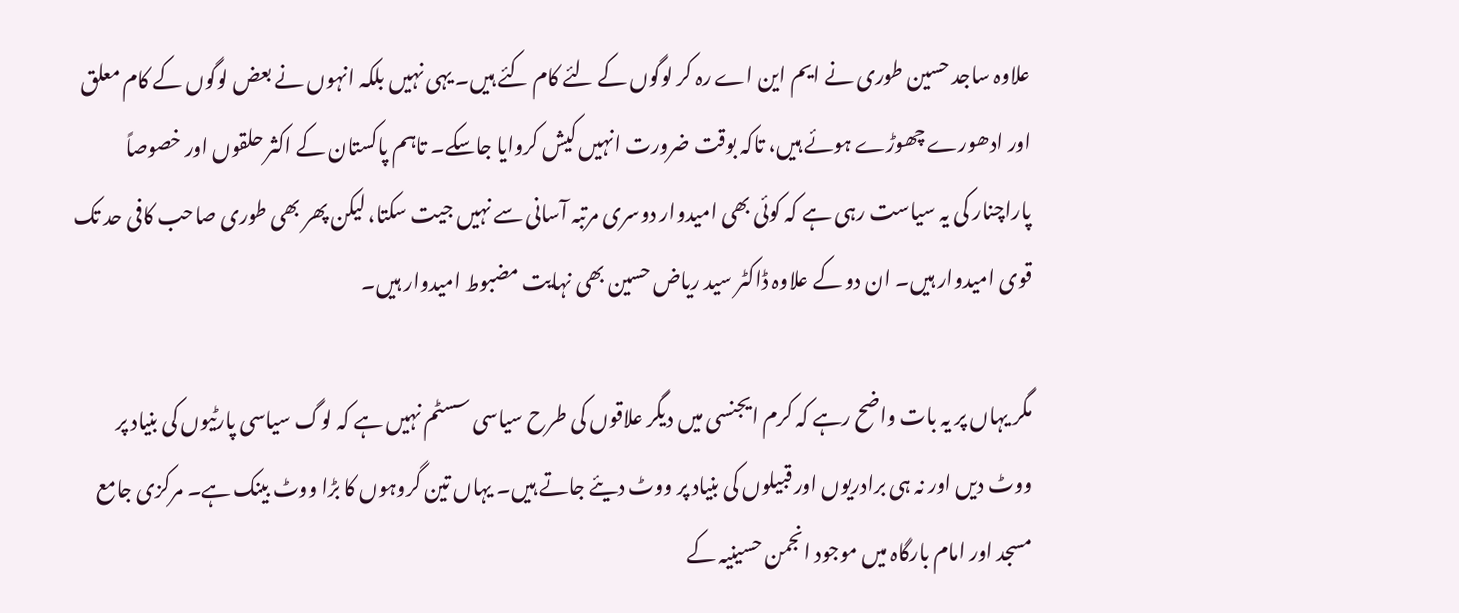علاوہ ساجد حسین طوری نے ایم این اے رہ کر لوگوں کے لئے کام کئے ہیں۔ یہی نہیں بلکہ انہوں نے بعض لوگوں کے کام معلق اور ادھورے چھوڑے ہوئے ہیں، تاکہ بوقت ضرورت انہیں کیش کروایا جاسکے۔ تاہم پاکستان کے اکثر حلقوں اور خصوصاً پاراچنار کی یہ سیاست رہی ہے کہ کوئی بھی امیدوار دوسری مرتبہ آسانی سے نہیں جیت سکتا، لیکن پھر بھی طوری صاحب کافی حد تک قوی امیدوار ہیں۔ ان دو کے علاوہ ڈاکٹر سید ریاض حسین بھی نہایت مضبوط امیدوار ہیں۔

مگر یہاں پر یہ بات واضح رہے کہ کرم ایجنسی میں دیگر علاقوں کی طرح سیاسی سسٹم نہیں ہے کہ لوگ سیاسی پارٹیوں کی بنیاد پر ووٹ دیں اور نہ ہی برادریوں اور قبیلوں کی بنیاد پر ووٹ دیئے جاتے ہیں۔ یہاں تین گروہوں کا بڑا ووٹ بینک ہے۔ مرکزی جامع مسجد اور امام بارگاہ میں موجود انجمن حسینیہ کے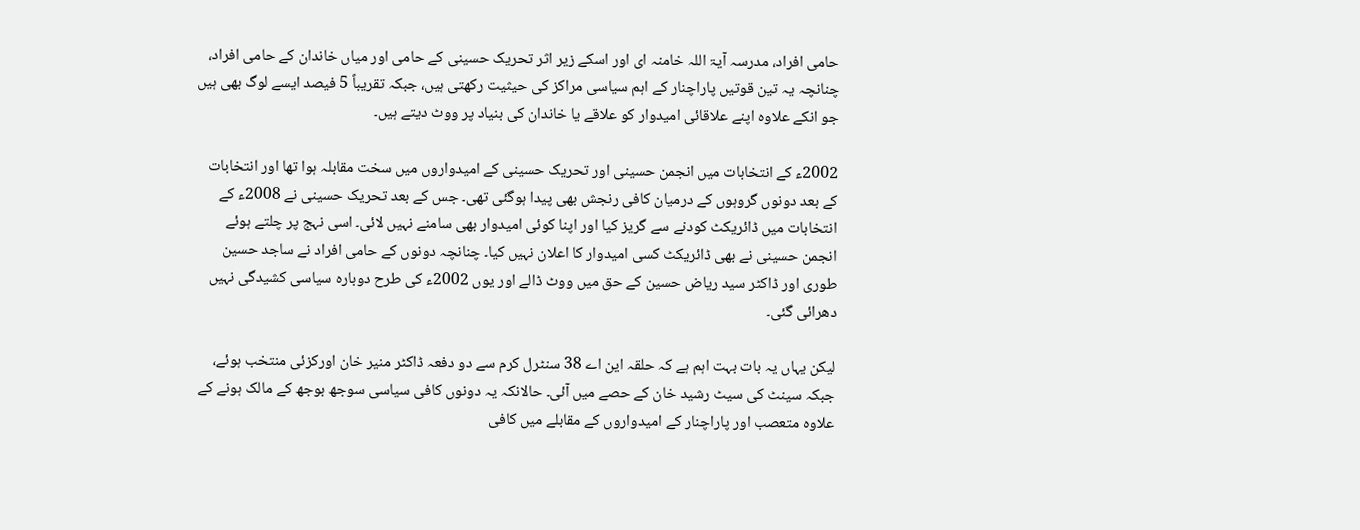حامی افراد، مدرسہ آیۃ اللہ خامنہ ای اور اسکے زیر اثر تحریک حسینی کے حامی اور میاں خاندان کے حامی افراد، چنانچہ یہ تین قوتیں پاراچنار کے اہم سیاسی مراکز کی حیثیت رکھتی ہیں، جبکہ تقریباً 5 فیصد ایسے لوگ بھی ہیں جو انکے علاوہ اپنے علاقائی امیدوار کو علاقے یا خاندان کی بنیاد پر ووٹ دیتے ہیں۔

2002ء کے انتخابات میں انجمن حسینی اور تحریک حسینی کے امیدواروں میں سخت مقابلہ ہوا تھا اور انتخابات کے بعد دونوں گروہوں کے درمیان کافی رنجش بھی پیدا ہوگئی تھی۔ جس کے بعد تحریک حسینی نے 2008ء کے انتخابات میں ڈائریکٹ کودنے سے گریز کیا اور اپنا کوئی امیدوار بھی سامنے نہیں لائی۔ اسی نہج پر چلتے ہوئے انجمن حسینی نے بھی ڈائریکٹ کسی امیدوار کا اعلان نہیں کیا۔ چنانچہ دونوں کے حامی افراد نے ساجد حسین طوری اور ڈاکٹر سید ریاض حسین کے حق میں ووٹ ڈالے اور یوں 2002ء کی طرح دوبارہ سیاسی کشیدگی نہیں دھرائی گئی۔

لیکن یہاں یہ بات بہت اہم ہے کہ حلقہ این اے 38 سنٹرل کرم سے دو دفعہ ڈاکٹر منیر خان اورکزئی منتخب ہوئے، جبکہ سینٹ کی سیٹ رشید خان کے حصے میں آئی۔ حالانکہ یہ دونوں کافی سیاسی سوجھ بوجھ کے مالک ہونے کے علاوہ متعصب اور پاراچنار کے امیدواروں کے مقابلے میں کافی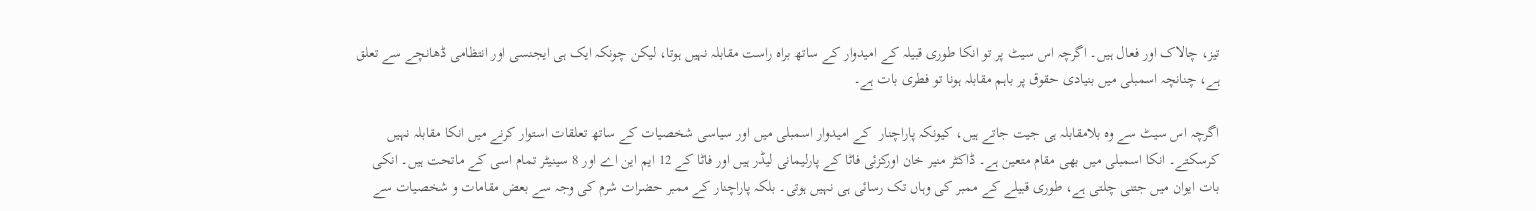تیز، چالاک اور فعال ہیں۔ اگرچہ اس سیٹ پر تو انکا طوری قبیلہ کے امیدوار کے ساتھ براہ راست مقابلہ نہیں ہوتا، لیکن چونکہ ایک ہی ایجنسی اور انتظامی ڈھانچے سے تعلق ہے، چنانچہ اسمبلی میں بنیادی حقوق پر باہم مقابلہ ہونا تو فطری بات ہے۔

اگرچہ اس سیٹ سے وہ بلامقابلہ ہی جیت جاتے ہیں، کیونکہ پاراچنار  کے امیدوار اسمبلی میں اور سیاسی شخصیات کے ساتھ تعلقات استوار کرنے میں انکا مقابلہ نہیں کرسکتے۔ انکا اسمبلی میں بھی مقام متعین ہے۔ ڈاکٹر منیر خان اورکزئی فاٹا کے پارلیمانی لیڈر ہیں اور فاٹا کے 12 ایم این اے اور 8 سینیٹر تمام اسی کے ماتحت ہیں۔ انکی بات ایوان میں جتنی چلتی ہے، طوری قبیلے کے ممبر کی وہاں تک رسائی ہی نہیں ہوتی۔ بلکہ پاراچنار کے ممبر حضرات شرم کی وجہ سے بعض مقامات و شخصیات سے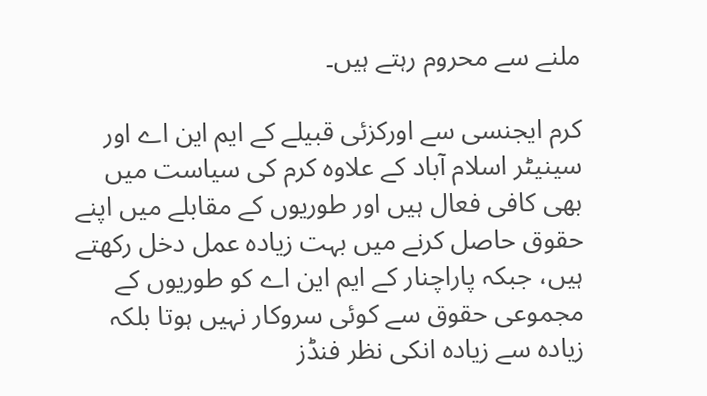ملنے سے محروم رہتے ہیں۔

کرم ایجنسی سے اورکزئی قبیلے کے ایم این اے اور سینیٹر اسلام آباد کے علاوہ کرم کی سیاست میں بھی کافی فعال ہیں اور طوریوں کے مقابلے میں اپنے حقوق حاصل کرنے میں بہت زیادہ عمل دخل رکھتے ہیں، جبکہ پاراچنار کے ایم این اے کو طوریوں کے مجموعی حقوق سے کوئی سروکار نہیں ہوتا بلکہ زیادہ سے زیادہ انکی نظر فنڈز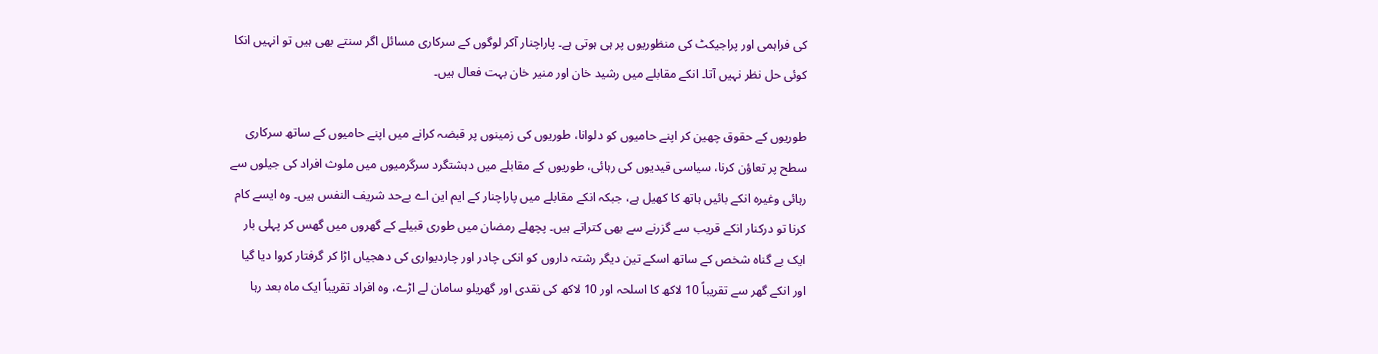کی فراہمی اور پراجیکٹ کی منظوریوں پر ہی ہوتی ہے۔ پاراچنار آکر لوگوں کے سرکاری مسائل اگر سنتے بھی ہیں تو انہیں انکا کوئی حل نظر نہیں آتا۔ انکے مقابلے میں رشید خان اور منیر خان بہت فعال ہیں۔

طوریوں کے حقوق چھین کر اپنے حامیوں کو دلوانا، طوریوں کی زمینوں پر قبضہ کرانے میں اپنے حامیوں کے ساتھ سرکاری سطح پر تعاؤن کرنا، سیاسی قیدیوں کی رہائی، طوریوں کے مقابلے میں دہشتگرد سرگرمیوں میں ملوث افراد کی جیلوں سے رہائی وغیرہ انکے بائیں ہاتھ کا کھیل ہے، جبکہ انکے مقابلے میں پاراچنار کے ایم این اے بےحد شریف النفس ہیں۔ وہ ایسے کام کرنا تو درکنار انکے قریب سے گزرنے سے بھی کتراتے ہیں۔ پچھلے رمضان میں طوری قبیلے کے گھروں میں گھس کر پہلی بار ایک بے گناہ شخص کے ساتھ اسکے تین دیگر رشتہ داروں کو انکی چادر اور چاردیواری کی دھجیاں اڑا کر گرفتار کروا دیا گیا اور انکے گھر سے تقریباً 10 لاکھ کا اسلحہ اور 10 لاکھ کی نقدی اور گھریلو سامان لے اڑے، وہ افراد تقریباً ایک ماہ بعد رہا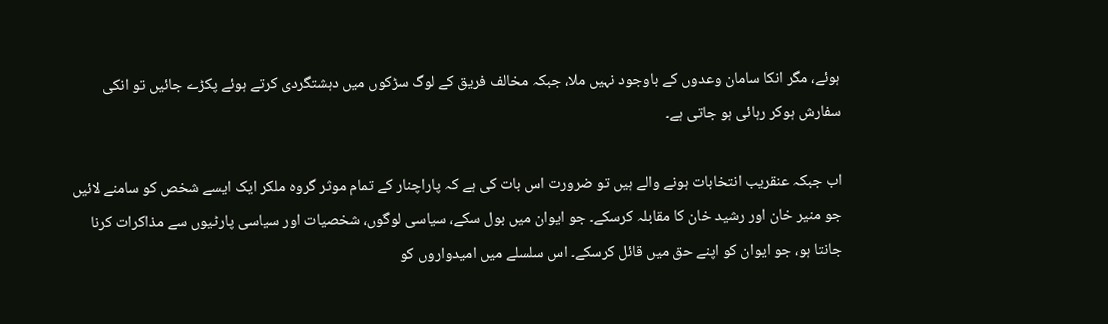ہوئے، مگر انکا سامان وعدوں کے باوجود نہیں ملا، جبکہ مخالف فریق کے لوگ سڑکوں میں دہشتگردی کرتے ہوئے پکڑے جائیں تو انکی سفارش ہوکر رہائی ہو جاتی ہے۔

اب جبکہ عنقریب انتخابات ہونے والے ہیں تو ضرورت اس بات کی ہے کہ پاراچنار کے تمام موثر گروہ ملکر ایک ایسے شخص کو سامنے لائیں جو منیر خان اور رشید خان کا مقابلہ کرسکے۔ جو ایوان میں بول سکے، سیاسی لوگوں، شخصیات اور سیاسی پارٹیوں سے مذاکرات کرنا جانتا ہو، جو ایوان کو اپنے حق میں قائل کرسکے۔ اس سلسلے میں امیدواروں کو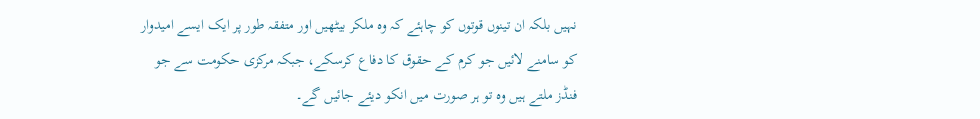نہیں بلکہ ان تینوں قوتوں کو چاہئے کہ وہ ملکر بیٹھیں اور متفقہ طور پر ایک ایسے امیدوار کو سامنے لائیں جو کرم کے حقوق کا دفاع کرسکے، جبکہ مرکزی حکومت سے جو فنڈز ملتے ہیں وہ تو ہر صورت میں انکو دیئے جائیں گے۔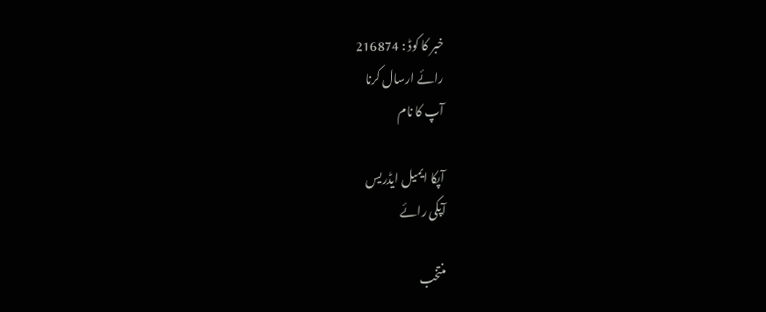خبر کا کوڈ : 216874
رائے ارسال کرنا
آپ کا نام

آپکا ایمیل ایڈریس
آپکی رائے

منتخب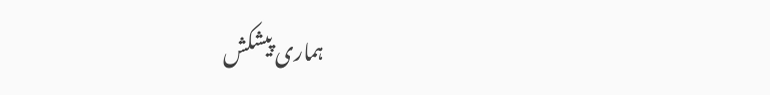ہماری پیشکش